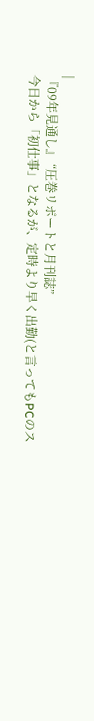|
『09年見通し』 “圧巻リポートと月刊誌”
今日から「初仕事」となるが、定時より早く出勤(と言ってもPCのス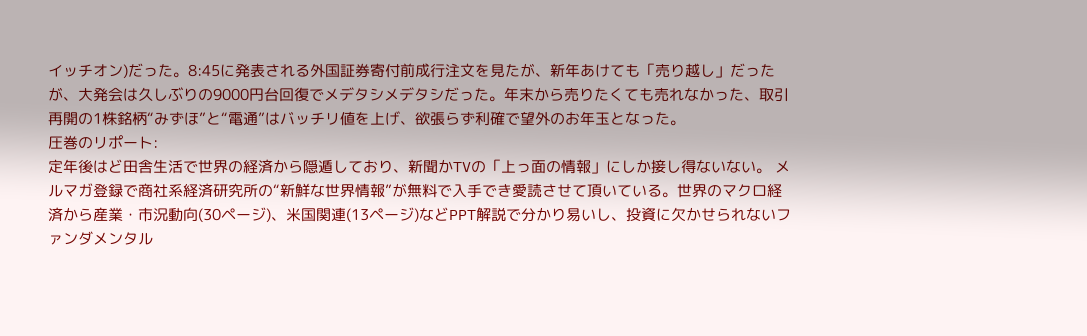イッチオン)だった。8:45に発表される外国証券寄付前成行注文を見たが、新年あけても「売り越し」だったが、大発会は久しぶりの9000円台回復でメデタシメデタシだった。年末から売りたくても売れなかった、取引再開の1株銘柄“みずほ”と“電通”はバッチリ値を上げ、欲張らず利確で望外のお年玉となった。
圧巻のリポート:
定年後はど田舎生活で世界の経済から隠遁しており、新聞かTVの「上っ面の情報」にしか接し得ないない。 メルマガ登録で商社系経済研究所の“新鮮な世界情報”が無料で入手でき愛読させて頂いている。世界のマクロ経済から産業・市況動向(30ページ)、米国関連(13ページ)などPPT解説で分かり易いし、投資に欠かせられないファンダメンタル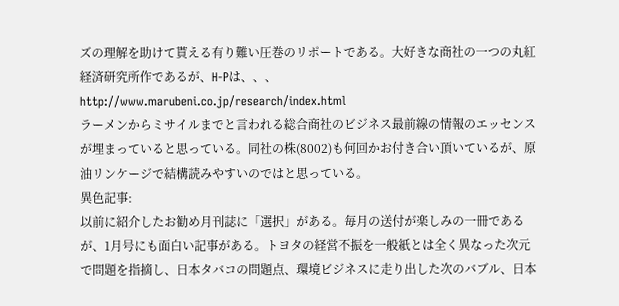ズの理解を助けて貰える有り難い圧巻のリポートである。大好きな商社の一つの丸紅経済研究所作であるが、H-Pは、、、
http://www.marubeni.co.jp/research/index.html
ラーメンからミサイルまでと言われる総合商社のビジネス最前線の情報のエッセンスが埋まっていると思っている。同社の株(8002)も何回かお付き合い頂いているが、原油リンケージで結構読みやすいのではと思っている。
異色記事:
以前に紹介したお勧め月刊誌に「選択」がある。毎月の送付が楽しみの一冊であるが、1月号にも面白い記事がある。トヨタの経営不振を一般紙とは全く異なった次元で問題を指摘し、日本タバコの問題点、環境ビジネスに走り出した次のバブル、日本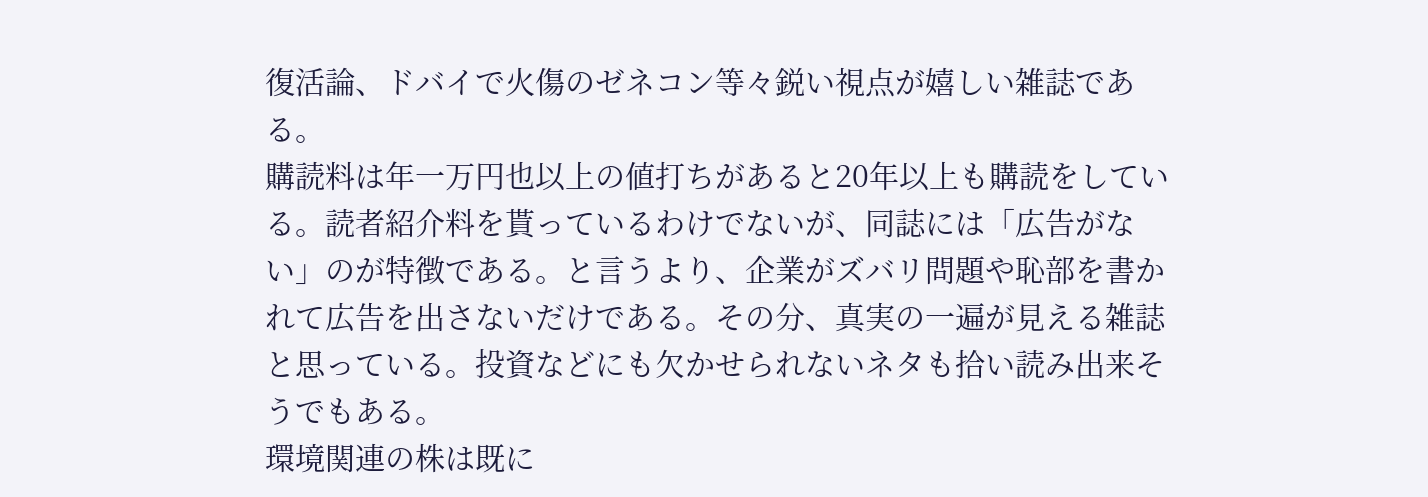復活論、ドバイで火傷のゼネコン等々鋭い視点が嬉しい雑誌である。
購読料は年一万円也以上の値打ちがあると20年以上も購読をしている。読者紹介料を貰っているわけでないが、同誌には「広告がない」のが特徴である。と言うより、企業がズバリ問題や恥部を書かれて広告を出さないだけである。その分、真実の一遍が見える雑誌と思っている。投資などにも欠かせられないネタも拾い読み出来そうでもある。
環境関連の株は既に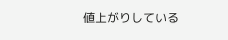値上がりしている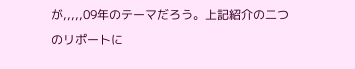が,,,,,09年のテーマだろう。上記紹介の二つのリポートに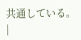共通している。
|